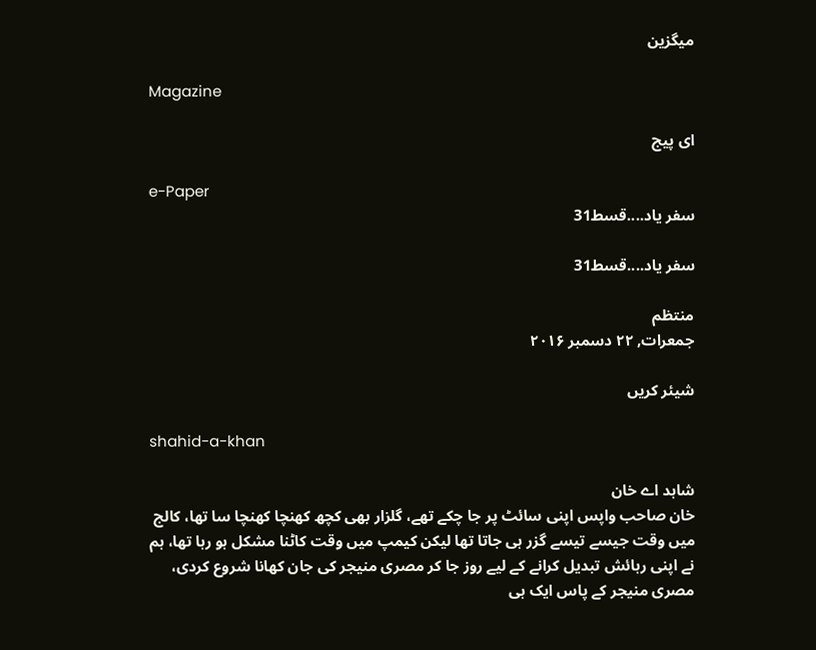میگزین

Magazine

ای پیج

e-Paper
سفر یاد....قسط31

سفر یاد....قسط31

منتظم
جمعرات, ۲۲ دسمبر ۲۰۱۶

شیئر کریں

shahid-a-khan

شاہد اے خان
خان صاحب واپس اپنی سائٹ پر جا چکے تھے، گلزار بھی کچھ کھنچا کھنچا سا تھا، کالج میں وقت جیسے تیسے گزر ہی جاتا تھا لیکن کیمپ میں وقت کاٹنا مشکل ہو رہا تھا، ہم نے اپنی رہائش تبدیل کرانے کے لیے روز جا کر مصری منیجر کی جان کھانا شروع کردی، مصری منیجر کے پاس ایک ہی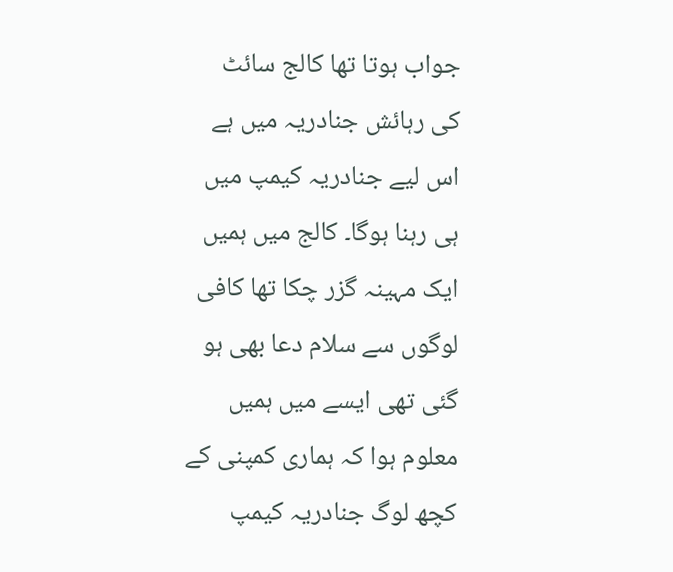جواب ہوتا تھا کالج سائٹ کی رہائش جنادریہ میں ہے اس لیے جنادریہ کیمپ میں ہی رہنا ہوگا۔ کالج میں ہمیں ایک مہینہ گزر چکا تھا کافی لوگوں سے سلام دعا بھی ہو گئی تھی ایسے میں ہمیں معلوم ہوا کہ ہماری کمپنی کے کچھ لوگ جنادریہ کیمپ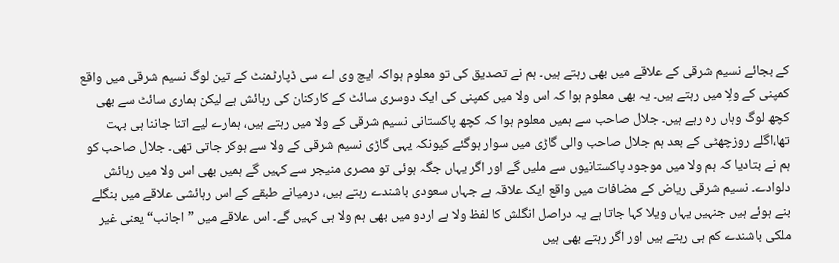کے بجائے نسیم شرقی کے علاقے میں بھی رہتے ہیں۔ ہم نے تصدیق کی تو معلوم ہواکہ ایچ وی اے سی ڈپارٹمنٹ کے تین لوگ نسیم شرقی میں واقع کمپنی کے ولِا میں رہتے ہیں۔ یہ بھی معلوم ہوا کہ اس ولا میں کمپنی کی ایک دوسری سائٹ کے کارکنان کی رہائش ہے لیکن ہماری سائٹ سے بھی کچھ لوگ وہاں رہ رہے ہیں۔ جلال صاحب سے ہمیں معلوم ہوا کہ کچھ پاکستانی نسیم شرقی کے ولا میں رہتے ہیں، ہمارے لیے اتنا جاننا ہی بہت تھا،اگلے روزچھٹی کے بعد ہم جلال صاحب والی گاڑی میں سوار ہوگئے کیونکہ یہی گاڑی نسیم شرقی کے ولا سے ہوکر جاتی تھی۔ جلال صاحب کو ہم نے بتادیا کہ ہم ولا میں موجود پاکستانیوں سے ملیں گے اور اگر یہاں جگہ ہوئی تو مصری منیجر سے کہیں گے ہمیں بھی اس ولا میں رہائش دلوادے۔ نسیم شرقی ریاض کے مضافات میں واقع ایک علاقہ ہے جہاں سعودی باشندے رہتے ہیں، درمیانے طبقے کے اس رہائشی علاقے میں بنگلے بنے ہوئے ہیں جنہیں یہاں ویلا کہا جاتا ہے یہ دراصل انگلش کا لفظ ولا ہے اردو میں بھی ہم ولا ہی کہیں گے۔ اس علاقے میں ”اجانب“ یعنی غیر ملکی باشندے کم ہی رہتے ہیں اور اگر رہتے بھی ہیں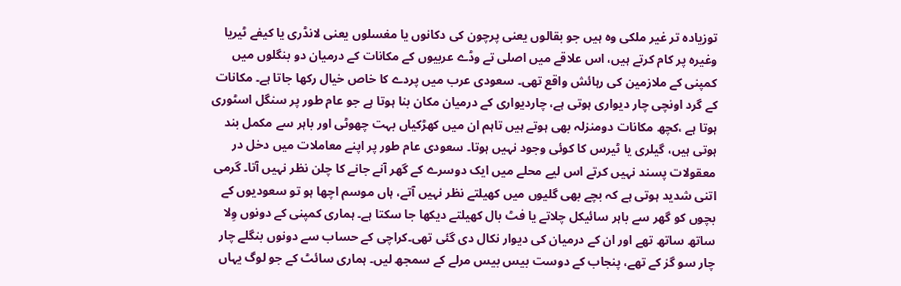توزیادہ تر غیر ملکی وہ ہیں جو بقالوں یعنی پرچون کی دکانوں یا مغسلوں یعنی لانڈری یا کیفے ٹیریا وغیرہ پر کام کرتے ہیں، اس علاقے میں اصلی تے وڈے عربیوں کے مکانات کے درمیان دو بنگلوں میں کمپنی کے ملازمین کی رہائش واقع تھی۔ سعودی عرب میں پردے کا خاص خیال رکھا جاتا ہے۔ مکانات کے گرد اونچی چار دیواری ہوتی ہے، چاردیواری کے درمیان مکان بنا ہوتا ہے جو عام طور پر سنگل اسٹوری ہوتا ہے ،کچھ مکانات دومنزلہ بھی ہوتے ہیں تاہم ان میں کھڑکیاں بہت چھوٹی اور باہر سے مکمل بند ہوتی ہیں، گیلری یا ٹیرس کا کوئی وجود نہیں ہوتا۔ سعودی عام طور پر اپنے معاملات میں دخل در معقولات پسند نہیں کرتے اس لیے محلے میں ایک دوسرے کے گھر آنے جانے کا چلن نظر نہیں آتا۔ گرمی اتنی شدید ہوتی ہے کہ بچے بھی گلیوں میں کھیلتے نظر نہیں آتے، ہاں موسم اچھا ہو تو سعودیوں کے بچوں کو گھر سے باہر سائیکل چلاتے یا فٹ بال کھیلتے دیکھا جا سکتا ہے۔ ہماری کمپنی کے دونوں وِلا ساتھ ساتھ تھے اور ان کے درمیان کی دیوار نکال دی گئی تھی۔کراچی کے حساب سے دونوں بنگلے چار چار سو گز کے تھے، پنجاب کے دوست بیس بیس مرلے کے سمجھ لیں۔ ہماری سائٹ کے جو لوگ یہاں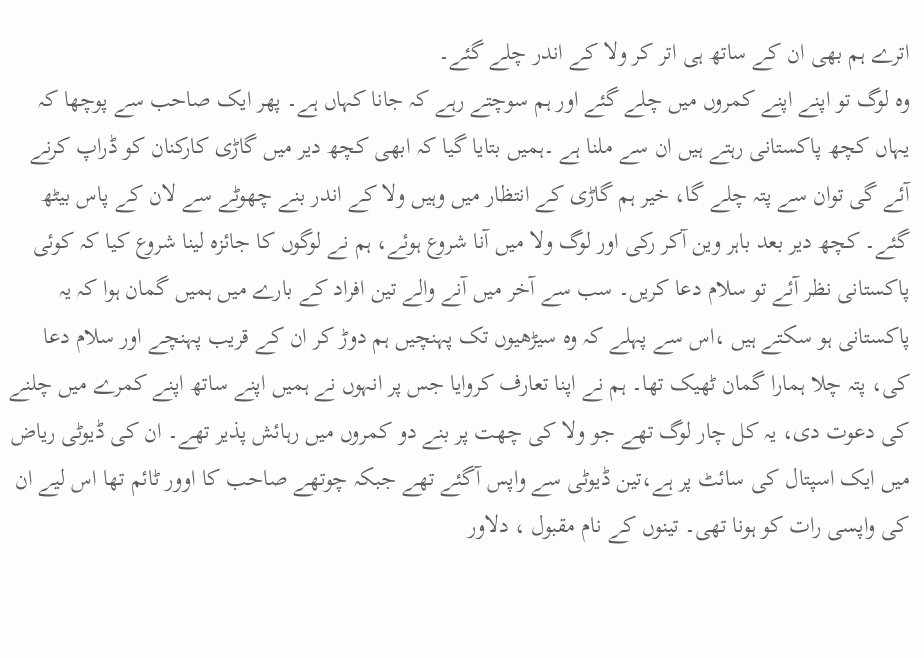اترے ہم بھی ان کے ساتھ ہی اتر کر ولا کے اندر چلے گئے۔
وہ لوگ تو اپنے اپنے کمروں میں چلے گئے اور ہم سوچتے رہے کہ جانا کہاں ہے۔ پھر ایک صاحب سے پوچھا کہ یہاں کچھ پاکستانی رہتے ہیں ان سے ملنا ہے ۔ہمیں بتایا گیا کہ ابھی کچھ دیر میں گاڑی کارکنان کو ڈراپ کرنے آئے گی توان سے پتہ چلے گا، خیر ہم گاڑی کے انتظار میں وہیں ولا کے اندر بنے چھوٹے سے لان کے پاس بیٹھ گئے۔ کچھ دیر بعد باہر وین آکر رکی اور لوگ ولا میں آنا شروع ہوئے، ہم نے لوگوں کا جائزہ لینا شروع کیا کہ کوئی پاکستانی نظر آئے تو سلام دعا کریں۔ سب سے آخر میں آنے والے تین افراد کے بارے میں ہمیں گمان ہوا کہ یہ پاکستانی ہو سکتے ہیں ،اس سے پہلے کہ وہ سیڑھیوں تک پہنچیں ہم دوڑ کر ان کے قریب پہنچے اور سلام دعا کی، پتہ چلا ہمارا گمان ٹھیک تھا۔ ہم نے اپنا تعارف کروایا جس پر انہوں نے ہمیں اپنے ساتھ اپنے کمرے میں چلنے کی دعوت دی، یہ کل چار لوگ تھے جو ولا کی چھت پر بنے دو کمروں میں رہائش پذیر تھے۔ ان کی ڈیوٹی ریاض میں ایک اسپتال کی سائٹ پر ہے،تین ڈیوٹی سے واپس آگئے تھے جبکہ چوتھے صاحب کا اوور ٹائم تھا اس لیے ان کی واپسی رات کو ہونا تھی۔ تینوں کے نام مقبول ، دلاور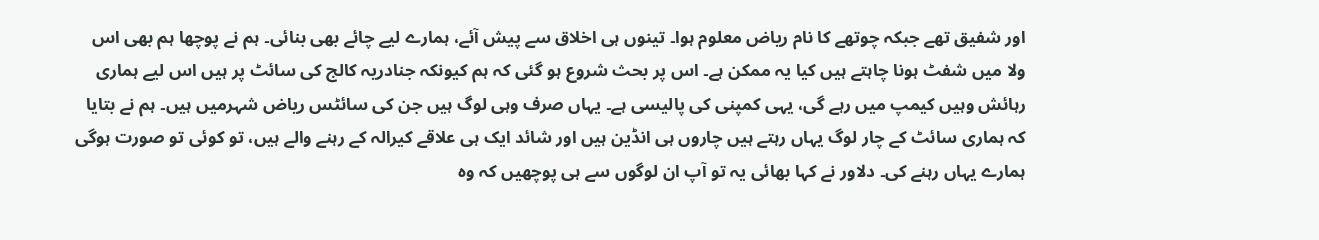اور شفیق تھے جبکہ چوتھے کا نام ریاض معلوم ہوا۔ تینوں ہی اخلاق سے پیش آئے، ہمارے لیے چائے بھی بنائی۔ ہم نے پوچھا ہم بھی اس ولا میں شفٹ ہونا چاہتے ہیں کیا یہ ممکن ہے۔ اس پر بحث شروع ہو گئی کہ ہم کیونکہ جنادریہ کالج کی سائٹ پر ہیں اس لیے ہماری رہائش وہیں کیمپ میں رہے گی، یہی کمپنی کی پالیسی ہے۔ یہاں صرف وہی لوگ ہیں جن کی سائٹس ریاض شہرمیں ہیں۔ ہم نے بتایا کہ ہماری سائٹ کے چار لوگ یہاں رہتے ہیں چاروں ہی انڈین ہیں اور شائد ایک ہی علاقے کیرالہ کے رہنے والے ہیں، تو کوئی تو صورت ہوگی ہمارے یہاں رہنے کی۔ دلاور نے کہا بھائی یہ تو آپ ان لوگوں سے ہی پوچھیں کہ وہ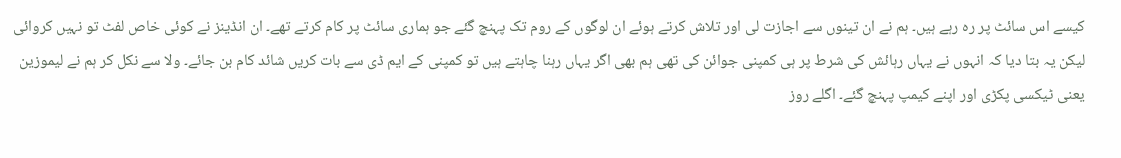کیسے اس سائٹ پر رہ رہے ہیں۔ ہم نے ان تینوں سے اجازت لی اور تلاش کرتے ہوئے ان لوگوں کے روم تک پہنچ گئے جو ہماری سائٹ پر کام کرتے تھے۔ ان انڈینز نے کوئی خاص لفٹ تو نہیں کروائی لیکن یہ بتا دیا کہ انہوں نے یہاں رہائش کی شرط پر ہی کمپنی جوائن کی تھی ہم بھی اگر یہاں رہنا چاہتے ہیں تو کمپنی کے ایم ڈی سے بات کریں شائد کام بن جائے۔ ولا سے نکل کر ہم نے لیموزین یعنی ٹیکسی پکڑی اور اپنے کیمپ پہنچ گئے۔ اگلے روز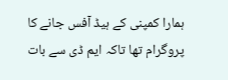ہمارا کمپنی کے ہیڈ آفس جانے کا پروگرام تھا تاکہ ایم ڈی سے بات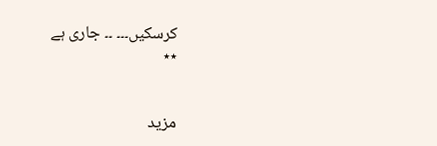کرسکیں۔۔۔ ۔۔ جاری ہے
٭٭


مزید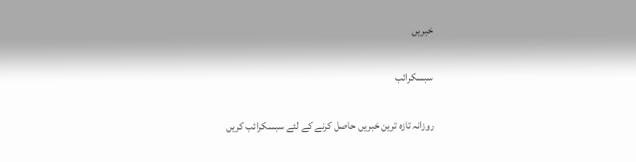خبریں

سبسکرائب

روزانہ تازہ ترین خبریں حاصل کرنے کے لئے سبسکرائب کریں